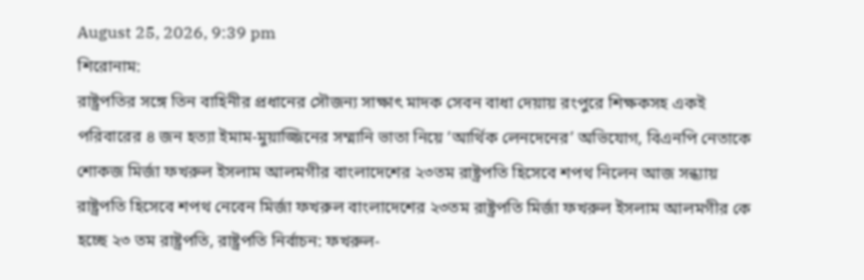August 25, 2026, 9:39 pm
শিরোনাম:
রাষ্ট্রপতির সঙ্গে তিন বাহিনীর প্রধানের সৌজন্য সাক্ষাৎ মাদক সেবন বাধা দেয়ায় রংপুরে শিক্ষকসহ একই পরিবারের ৪ জন হত্যা ইমাম-মুয়াজ্জিনের সম্মানি ভাতা নিয়ে ‘আর্থিক লেনদেনের’ অভিযোগ, বিএনপি নেতাকে শোকজ মির্জা ফখরুল ইসলাম আলমগীর বাংলাদেশের ২৩তম রাষ্ট্রপতি হিসেবে শপথ নিলেন আজ সন্ধ্যায় রাষ্ট্রপতি হিসেবে শপথ নেবেন মির্জা ফখরুল বাংলাদেশের ২৩তম রাষ্ট্রপতি মির্জা ফখরুল ইসলাম আলমগীর কে হচ্ছে ২৩ তম রাষ্ট্রপতি, রাষ্ট্রপতি নির্বাচন: ফখরুল-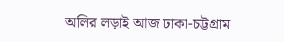অলির লড়াই আজ ঢাকা-চট্টগ্রাম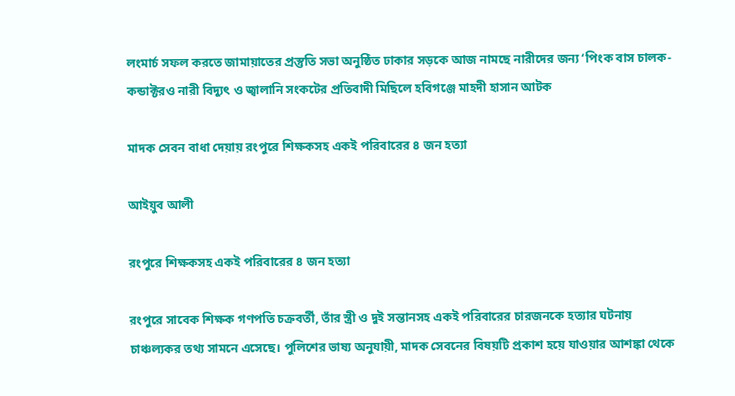লংমার্চ সফল করতে জামায়াতের প্রস্তুতি সভা অনুষ্ঠিত ঢাকার সড়কে আজ নামছে নারীদের জন্য ‘পিংক বাস চালক-কন্ডাক্টরও নারী বিদ্যুৎ ও জ্বালানি সংকটের প্রতিবাদী মিছিলে হবিগঞ্জে মাহদী হাসান আটক

মাদক সেবন বাধা দেয়ায় রংপুরে শিক্ষকসহ একই পরিবারের ৪ জন হত্যা

আইয়ুব আলী

রংপুরে শিক্ষকসহ একই পরিবারের ৪ জন হত্যা

রংপুরে সাবেক শিক্ষক গণপতি চক্রবর্তী, তাঁর স্ত্রী ও দুই সন্তানসহ একই পরিবারের চারজনকে হত্যার ঘটনায় চাঞ্চল্যকর তথ্য সামনে এসেছে। পুলিশের ভাষ্য অনুযায়ী, মাদক সেবনের বিষয়টি প্রকাশ হয়ে যাওয়ার আশঙ্কা থেকে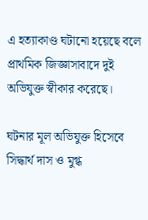এ হত্যাকাণ্ড ঘটানো হয়েছে বলে প্রাথমিক জিজ্ঞাসাবাদে দুই অভিযুক্ত স্বীকার করেছে।

ঘটনার মূল অভিযুক্ত হিসেবে সিদ্ধার্থ দাস ও মুগ্ধ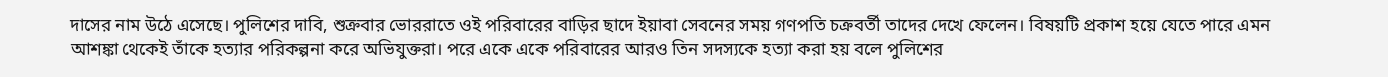দাসের নাম উঠে এসেছে। পুলিশের দাবি, শুক্রবার ভোররাতে ওই পরিবারের বাড়ির ছাদে ইয়াবা সেবনের সময় গণপতি চক্রবর্তী তাদের দেখে ফেলেন। বিষয়টি প্রকাশ হয়ে যেতে পারে এমন আশঙ্কা থেকেই তাঁকে হত্যার পরিকল্পনা করে অভিযুক্তরা। পরে একে একে পরিবারের আরও তিন সদস্যকে হত্যা করা হয় বলে পুলিশের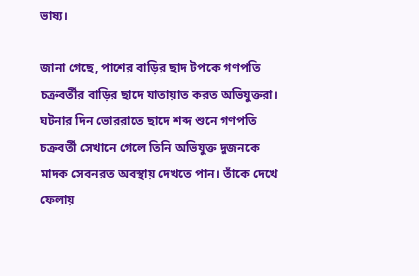ভাষ্য।

জানা গেছে, পাশের বাড়ির ছাদ টপকে গণপতি চক্রবর্তীর বাড়ির ছাদে যাতায়াত করত অভিযুক্তরা। ঘটনার দিন ভোররাতে ছাদে শব্দ শুনে গণপতি চক্রবর্তী সেখানে গেলে তিনি অভিযুক্ত দুজনকে মাদক সেবনরত অবস্থায় দেখতে পান। তাঁকে দেখে ফেলায়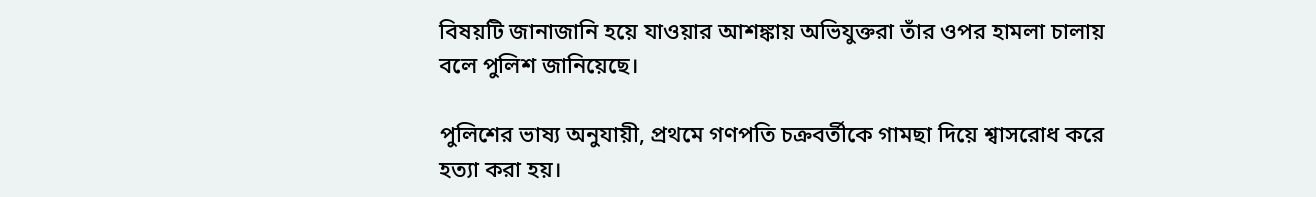বিষয়টি জানাজানি হয়ে যাওয়ার আশঙ্কায় অভিযুক্তরা তাঁর ওপর হামলা চালায় বলে পুলিশ জানিয়েছে।

পুলিশের ভাষ্য অনুযায়ী, প্রথমে গণপতি চক্রবর্তীকে গামছা দিয়ে শ্বাসরোধ করে হত্যা করা হয়।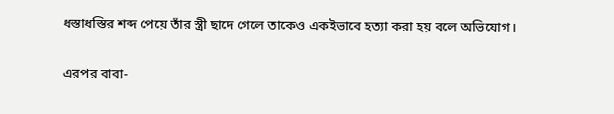ধস্তাধস্তির শব্দ পেয়ে তাঁর স্ত্রী ছাদে গেলে তাকেও একইভাবে হত্যা করা হয় বলে অভিযোগ।

এরপর বাবা-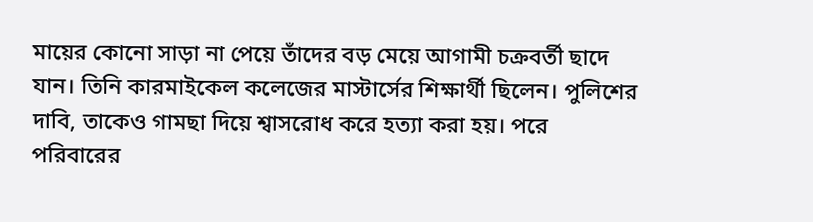মায়ের কোনো সাড়া না পেয়ে তাঁদের বড় মেয়ে আগামী চক্রবর্তী ছাদে যান। তিনি কারমাইকেল কলেজের মাস্টার্সের শিক্ষার্থী ছিলেন। পুলিশের দাবি, তাকেও গামছা দিয়ে শ্বাসরোধ করে হত্যা করা হয়। পরে পরিবারের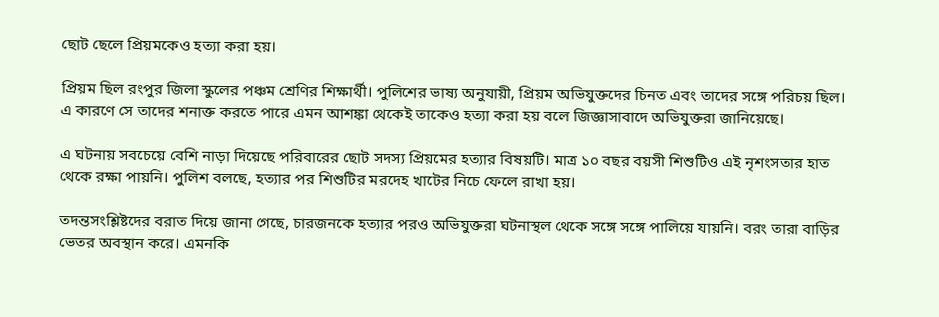ছোট ছেলে প্রিয়মকেও হত্যা করা হয়।

প্রিয়ম ছিল রংপুর জিলা স্কুলের পঞ্চম শ্রেণির শিক্ষার্থী। পুলিশের ভাষ্য অনুযায়ী, প্রিয়ম অভিযুক্তদের চিনত এবং তাদের সঙ্গে পরিচয় ছিল। এ কারণে সে তাদের শনাক্ত করতে পারে এমন আশঙ্কা থেকেই তাকেও হত্যা করা হয় বলে জিজ্ঞাসাবাদে অভিযুক্তরা জানিয়েছে।

এ ঘটনায় সবচেয়ে বেশি নাড়া দিয়েছে পরিবারের ছোট সদস্য প্রিয়মের হত্যার বিষয়টি। মাত্র ১০ বছর বয়সী শিশুটিও এই নৃশংসতার হাত থেকে রক্ষা পায়নি। পুলিশ বলছে, হত্যার পর শিশুটির মরদেহ খাটের নিচে ফেলে রাখা হয়।

তদন্তসংশ্লিষ্টদের বরাত দিয়ে জানা গেছে, চারজনকে হত্যার পরও অভিযুক্তরা ঘটনাস্থল থেকে সঙ্গে সঙ্গে পালিয়ে যায়নি। বরং তারা বাড়ির ভেতর অবস্থান করে। এমনকি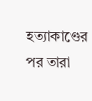হত্যাকাণ্ডের পর তারা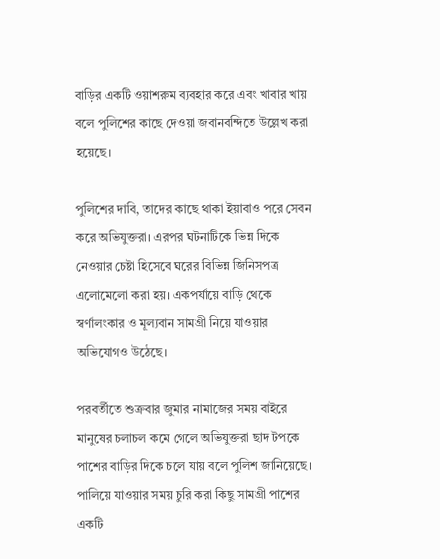বাড়ির একটি ওয়াশরুম ব্যবহার করে এবং খাবার খায় বলে পুলিশের কাছে দেওয়া জবানবন্দিতে উল্লেখ করা হয়েছে।

পুলিশের দাবি, তাদের কাছে থাকা ইয়াবাও পরে সেবন করে অভিযুক্তরা। এরপর ঘটনাটিকে ভিন্ন দিকে নেওয়ার চেষ্টা হিসেবে ঘরের বিভিন্ন জিনিসপত্র এলোমেলো করা হয়। একপর্যায়ে বাড়ি থেকে স্বর্ণালংকার ও মূল্যবান সামগ্রী নিয়ে যাওয়ার অভিযোগও উঠেছে।

পরবর্তীতে শুক্রবার জুমার নামাজের সময় বাইরে মানুষের চলাচল কমে গেলে অভিযুক্তরা ছাদ টপকে পাশের বাড়ির দিকে চলে যায় বলে পুলিশ জানিয়েছে। পালিয়ে যাওয়ার সময় চুরি করা কিছু সামগ্রী পাশের একটি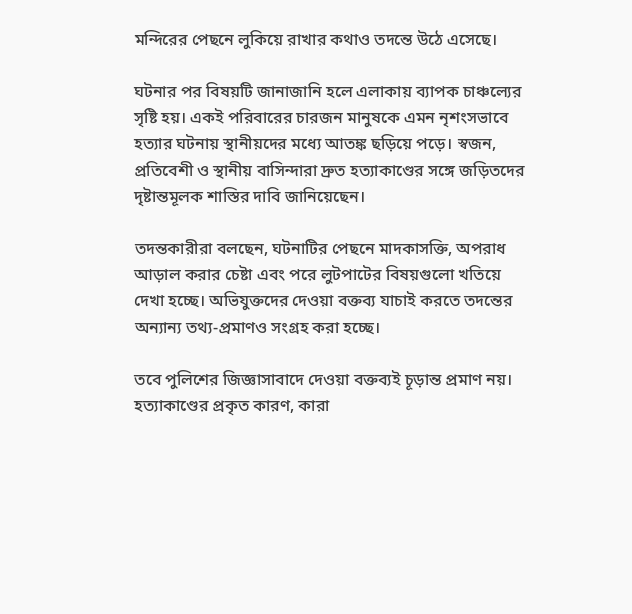মন্দিরের পেছনে লুকিয়ে রাখার কথাও তদন্তে উঠে এসেছে।

ঘটনার পর বিষয়টি জানাজানি হলে এলাকায় ব্যাপক চাঞ্চল্যের সৃষ্টি হয়। একই পরিবারের চারজন মানুষকে এমন নৃশংসভাবে হত্যার ঘটনায় স্থানীয়দের মধ্যে আতঙ্ক ছড়িয়ে পড়ে। স্বজন, প্রতিবেশী ও স্থানীয় বাসিন্দারা দ্রুত হত্যাকাণ্ডের সঙ্গে জড়িতদের দৃষ্টান্তমূলক শাস্তির দাবি জানিয়েছেন।

তদন্তকারীরা বলছেন, ঘটনাটির পেছনে মাদকাসক্তি, অপরাধ আড়াল করার চেষ্টা এবং পরে লুটপাটের বিষয়গুলো খতিয়ে দেখা হচ্ছে। অভিযুক্তদের দেওয়া বক্তব্য যাচাই করতে তদন্তের অন্যান্য তথ্য-প্রমাণও সংগ্রহ করা হচ্ছে।

তবে পুলিশের জিজ্ঞাসাবাদে দেওয়া বক্তব্যই চূড়ান্ত প্রমাণ নয়। হত্যাকাণ্ডের প্রকৃত কারণ, কারা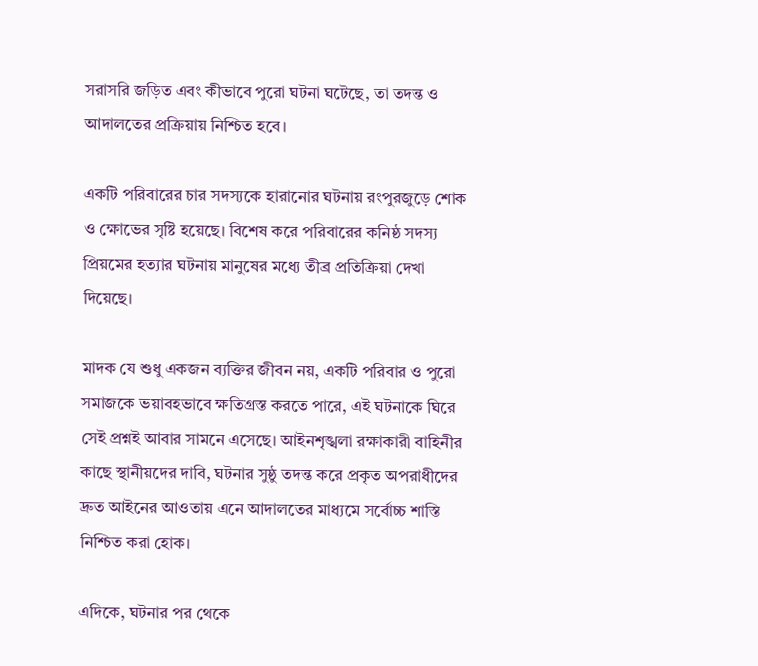সরাসরি জড়িত এবং কীভাবে পুরো ঘটনা ঘটেছে, তা তদন্ত ও আদালতের প্রক্রিয়ায় নিশ্চিত হবে।

একটি পরিবারের চার সদস্যকে হারানোর ঘটনায় রংপুরজুড়ে শোক ও ক্ষোভের সৃষ্টি হয়েছে। বিশেষ করে পরিবারের কনিষ্ঠ সদস্য প্রিয়মের হত্যার ঘটনায় মানুষের মধ্যে তীব্র প্রতিক্রিয়া দেখা দিয়েছে।

মাদক যে শুধু একজন ব্যক্তির জীবন নয়, একটি পরিবার ও পুরো সমাজকে ভয়াবহভাবে ক্ষতিগ্রস্ত করতে পারে, এই ঘটনাকে ঘিরে সেই প্রশ্নই আবার সামনে এসেছে। আইনশৃঙ্খলা রক্ষাকারী বাহিনীর কাছে স্থানীয়দের দাবি, ঘটনার সুষ্ঠু তদন্ত করে প্রকৃত অপরাধীদের দ্রুত আইনের আওতায় এনে আদালতের মাধ্যমে সর্বোচ্চ শাস্তি নিশ্চিত করা হোক।

এদিকে, ঘটনার পর থেকে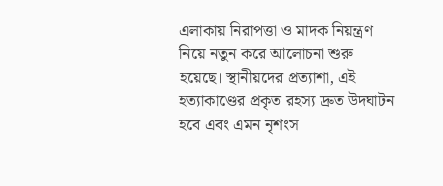এলাকায় নিরাপত্তা ও মাদক নিয়ন্ত্রণ নিয়ে নতুন করে আলোচনা শুরু হয়েছে। স্থানীয়দের প্রত্যাশা, এই হত্যাকাণ্ডের প্রকৃত রহস্য দ্রুত উদঘাটন হবে এবং এমন নৃশংস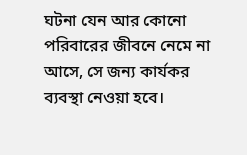ঘটনা যেন আর কোনো পরিবারের জীবনে নেমে না আসে, সে জন্য কার্যকর ব্যবস্থা নেওয়া হবে।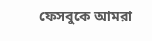ফেসবুকে আমরা